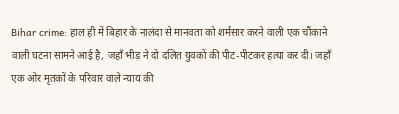Bihar crime: हाल ही में बिहार के नालंदा से मानवता को शर्मसार करने वाली एक चौंकाने वाली घटना सामने आई है, जहाँ भीड़ ने दो दलित युवकों की पीट-पीटकर हत्या कर दी। जहाँ एक ओर मृतकों के परिवार वाले न्याय की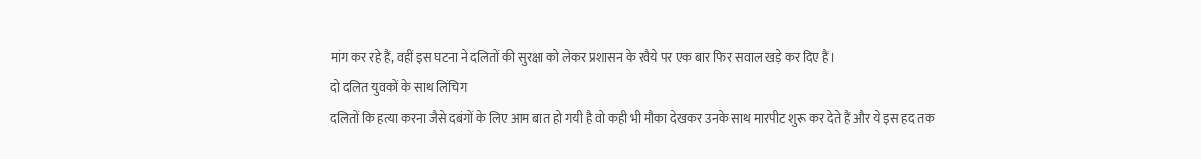मांग कर रहे हैं, वहीं इस घटना ने दलितों की सुरक्षा को लेकर प्रशासन के रवैये पर एक बार फिर सवाल खड़े कर दिए हैं।
दो दलित युवकों के साथ लिंचिग
दलितों कि हत्या करना जैसे दबंगों के लिए आम बात हो गयी है वो कही भी मौका देखकर उनके साथ मारपीट शुरू कर देते हैं और ये इस हद तक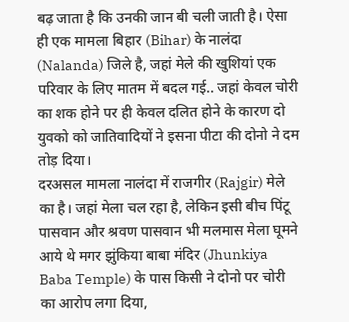बढ़ जाता है कि उनकी जान बी चली जाती है। ऐसा ही एक मामला बिहार (Bihar) के नालंदा (Nalanda) जिले है, जहां मेले की खुशियां एक परिवार के लिए मातम में बदल गई.. जहां केवल चोरी का शक होने पर ही केवल दलित होने के कारण दो युवको को जातिवादियों ने इसना पीटा की दोनो ने दम तोड़ दिया।
दरअसल मामला नालंदा में राजगीर (Rajgir) मेले का है। जहां मेला चल रहा है, लेकिन इसी बीच पिंटू पासवान और श्रवण पासवान भी मलमास मेला घूमने आये थे मगर झुंकिया बाबा मंदिर (Jhunkiya Baba Temple) के पास किसी ने दोनो पर चोरी का आरोप लगा दिया,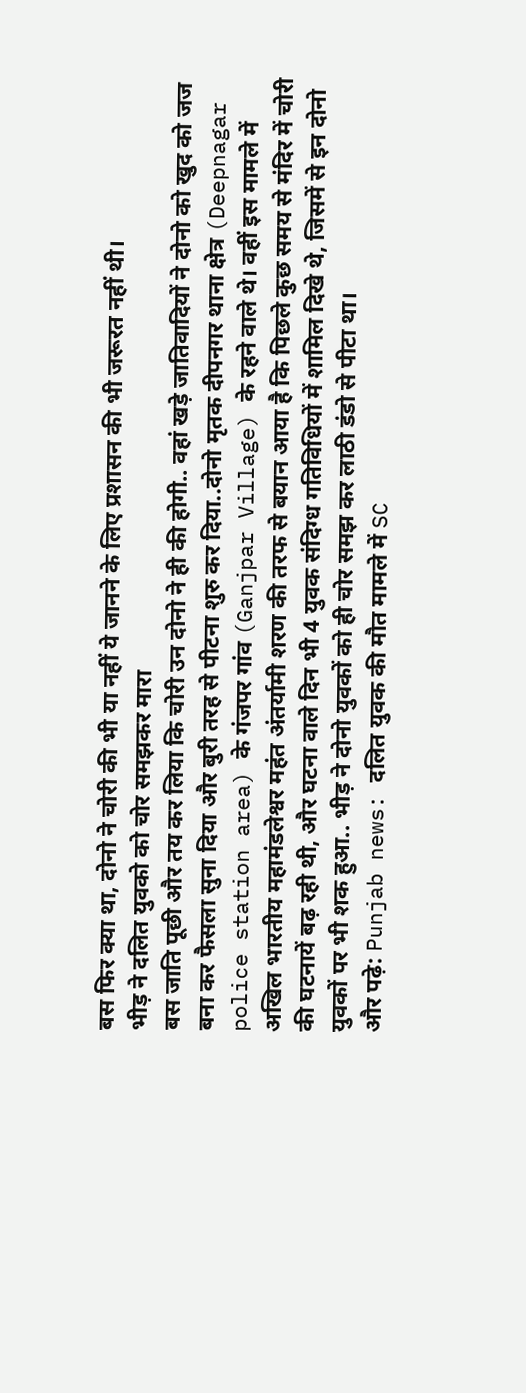बस फिर क्या था, दोनो ने चोरी की भी या नहीं ये जानने के लिए प्रशासन की भी जरूरत नहीं थी।
भीड़ ने दलित युवको को चोर समझकर मारा
बस जाति पूछी और तय कर लिया कि चोरी उन दोनो ने ही की होगी.. वहां खड़े जातिवादियों ने दोनो को खुद को जज बना कर फैसला सुना दिया और बुरी तरह से पीटना शुरु कर दिया..दोनो मृतक दीपनगर थाना क्षेत्र (Deepnagar police station area) के गंजपर गांव (Ganjpar Village) के रहने वाले थे। वहीं इस मामले में अखिल भारतीय महामंडलेश्वर महंत अंतर्यामी शरण की तरफ से बयान आया है कि पिछले कुछ समय से मंदिर में चोरी की घटनायें बढ़ रही थी, और घटना वाले दिन भी 4 युवक संदिग्ध गतिविधियों में शामिल दिखे थे, जिसमें से इन दोनो युवकों पर भी शक हुआ.. भीड़ ने दोनो युवकों को ही चोर समझ कर लाठी डंडो से पीटा था।
और पढ़े: Punjab news: दलित युवक की मौत मामले में SC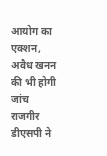आयोग का एक्शन, अवैध खनन की भी होगी जांच
राजगीर डीएसपी ने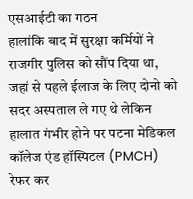एसआईटी का गठन
हालांकि बाद में सुरक्षा कर्मियों ने राजगीर पुलिस को सौंप दिया था, जहां से पहले ईलाज के लिए दोनो को सदर अस्पताल ले गए थे लेकिन हालात गंभीर होने पर पटना मेडिकल कॉलेज एंड हॉस्पिटल (PMCH) रेफर कर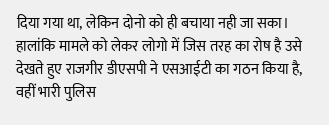दिया गया था, लेकिन दोनो को ही बचाया नही जा सका। हालांकि मामले को लेकर लोगो में जिस तरह का रोष है उसे देखते हुए राजगीर डीएसपी ने एसआईटी का गठन किया है, वहीं भारी पुलिस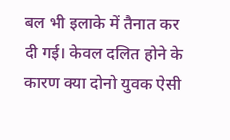बल भी इलाके में तैनात कर दी गई। केवल दलित होने के कारण क्या दोनो युवक ऐसी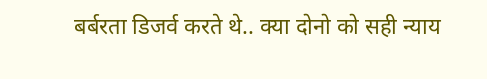बर्बरता डिजर्व करते थे.. क्या दोनो को सही न्याय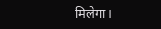मिलेगा।